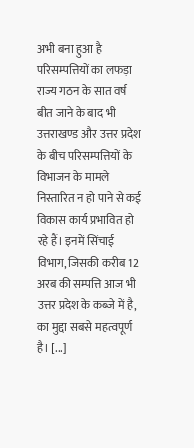अभी बना हुआ है परिसम्पत्तियों का लफड़ा
राज्य गठन के सात वर्ष बीत जाने के बाद भी उत्तराखण्ड और उत्तर प्रदेश के बीच परिसम्पत्तियों के विभाजन के मामले निस्तारित न हो पाने से कई विकास कार्य प्रभावित हो रहे हैं। इनमें सिंचाई विभाग, जिसकी करीब 12 अरब की सम्पत्ति आज भी उत्तर प्रदेश के कब्जे में है, का मुद्दा सबसे महत्वपूर्ण है। [...]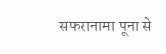सफरानामा पूना से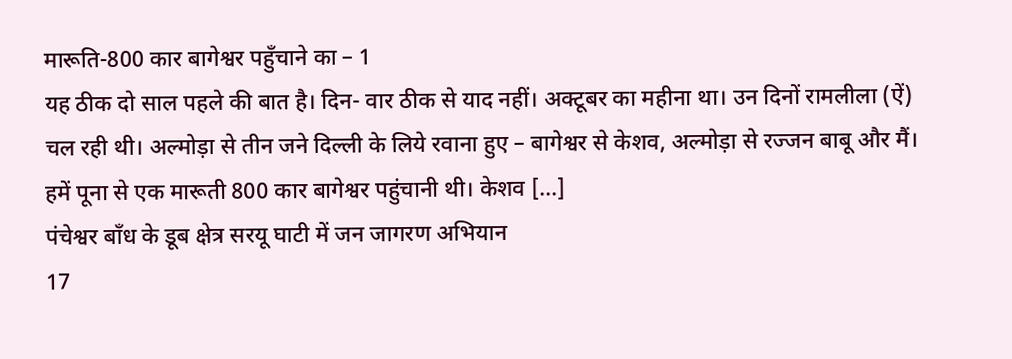मारूति-800 कार बागेश्वर पहुँचाने का – 1
यह ठीक दो साल पहले की बात है। दिन- वार ठीक से याद नहीं। अक्टूबर का महीना था। उन दिनों रामलीला (ऐं) चल रही थी। अल्मोड़ा से तीन जने दिल्ली के लिये रवाना हुए – बागेश्वर से केशव, अल्मोड़ा से रज्जन बाबू और मैं। हमें पूना से एक मारूती 800 कार बागेश्वर पहुंचानी थी। केशव [...]
पंचेश्वर बाँध के डूब क्षेत्र सरयू घाटी में जन जागरण अभियान
17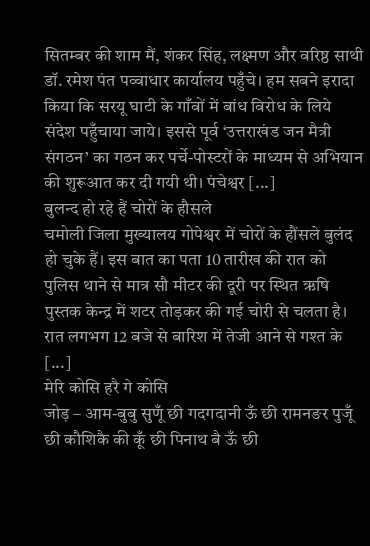सितम्बर की शाम मैं, शंकर सिंह, लक्ष्मण और वरिष्ठ साथी डॉ. रमेश पंत पव्वाधार कार्यालय पहुँचे। हम सबने इरादा किया कि सरयू घाटी के गाँवों में बांध विरोध के लिये संदेश पहुँचाया जाये। इससे पूर्व ‘उत्तराखंड जन मैत्री संगठन’ का गठन कर पर्चे-पोस्टरों के माध्यम से अभियान की शुरूआत कर दी गयी थी। पंचेश्वर [...]
बुलन्द हो रहे हैं चोरों के हौसले
चमोली जिला मुख्यालय गोपेश्वर में चोरों के हौंसले बुलंद हो चुके हैं। इस बात का पता 10 तारीख की रात को पुलिस थाने से मात्र सौ मीटर की दूरी पर स्थित ऋषि पुस्तक केन्द्र में शटर तोड़कर की गई चोरी से चलता है। रात लगभग 12 बजे से बारिश में तेजी आने से गश्त के [...]
मेरि कोसि हरै गे कोसि
जोड़ – आम-बुबु सुणूँ छी गदगदानी ऊँ छी रामनङर पुजूँ छी कौशिकै की कूँ छी पिनाथ बै ऊँ छी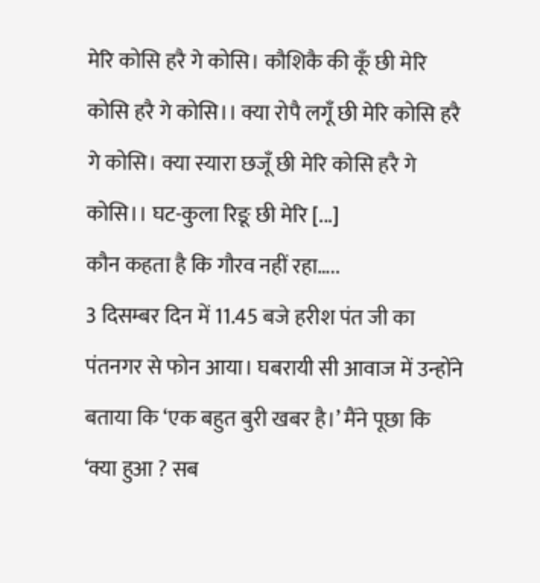मेरि कोसि हरै गे कोसि। कौशिकै की कूँ छी मेरि कोसि हरै गे कोसि।। क्या रोपै लगूँ छी मेरि कोसि हरै गे कोसि। क्या स्यारा छजूँ छी मेरि कोसि हरै गे कोसि।। घट-कुला रिङू छी मेरि [...]
कौन कहता है कि गौरव नहीं रहा…..
3 दिसम्बर दिन में 11.45 बजे हरीश पंत जी का पंतनगर से फोन आया। घबरायी सी आवाज में उन्होंने बताया कि ‘एक बहुत बुरी खबर है।’ मैंने पूछा कि ‘क्या हुआ ? सब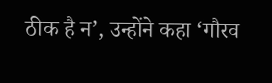ठीक है न’, उन्होंने कहा ‘गौरव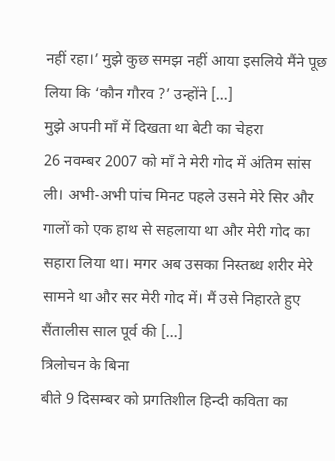नहीं रहा।’ मुझे कुछ समझ नहीं आया इसलिये मैंने पूछ लिया कि ‘कौन गौरव ?’ उन्होंने [...]
मुझे अपनी माँ में दिखता था बेटी का चेहरा
26 नवम्बर 2007 को माँ ने मेरी गोद में अंतिम सांस ली। अभी-अभी पांच मिनट पहले उसने मेरे सिर और गालों को एक हाथ से सहलाया था और मेरी गोद का सहारा लिया था। मगर अब उसका निस्तब्ध शरीर मेरे सामने था और सर मेरी गोद में। मैं उसे निहारते हुए सैंतालीस साल पूर्व की [...]
त्रिलोचन के बिना
बीते 9 दिसम्बर को प्रगतिशील हिन्दी कविता का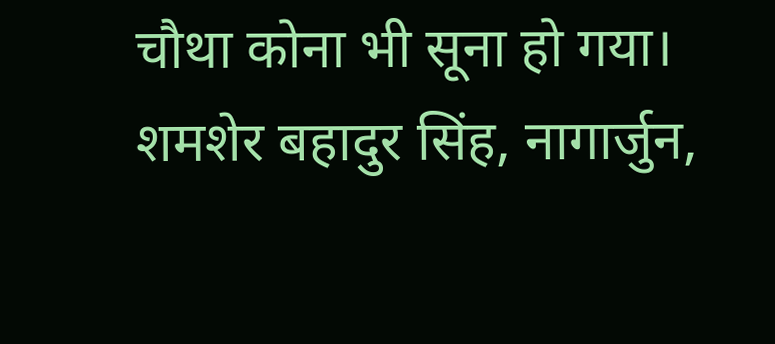चौथा कोना भी सूना हो गया। शमशेर बहादुर सिंह, नागार्जुन,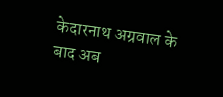केदारनाथ अग्रवाल के बाद अब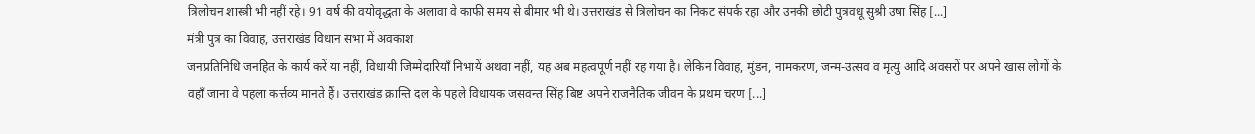त्रिलोचन शास्त्री भी नहीं रहे। 91 वर्ष की वयोवृद्धता के अलावा वे काफी समय से बीमार भी थे। उत्तराखंड से त्रिलोचन का निकट संपर्क रहा और उनकी छोटी पुत्रवधू सुश्री उषा सिंह [...]
मंत्री पुत्र का विवाह, उत्तराखंड विधान सभा में अवकाश
जनप्रतिनिधि जनहित के कार्य करें या नहीं, विधायी जिम्मेदारियाँ निभायें अथवा नहीं, यह अब महत्वपूर्ण नहीं रह गया है। लेकिन विवाह, मुंडन, नामकरण, जन्म-उत्सव व मृत्यु आदि अवसरों पर अपने खास लोगों के वहाँ जाना वे पहला कर्त्तव्य मानते हैं। उत्तराखंड क्रान्ति दल के पहले विधायक जसवन्त सिंह बिष्ट अपने राजनैतिक जीवन के प्रथम चरण [...]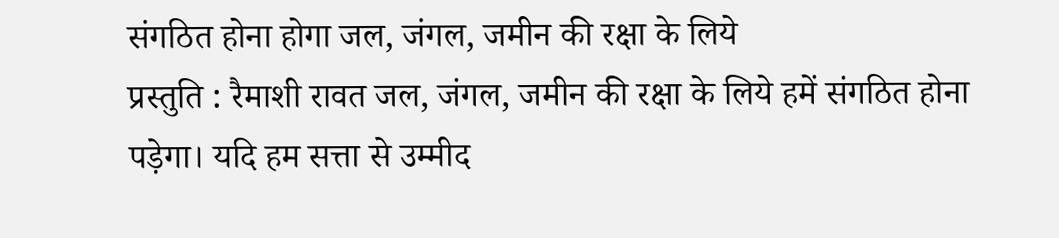संगठित होना होगा जल, जंगल, जमीन की रक्षा के लिये
प्रस्तुति : रैमाशी रावत जल, जंगल, जमीन की रक्षा के लिये हमें संगठित होना पड़ेगा। यदि हम सत्ता से उम्मीद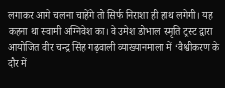लगाकर आगे चलना चाहेंगे तो सिर्फ निराशा ही हाथ लगेगी। यह कहना था स्वामी अग्निवेश का। वे उमेश डोभाल स्मृति ट्रस्ट द्वारा आयोजित वीर चन्द्र सिंह गढ़वाली व्याख्यानमाला में ‘वैश्वीकरण के दौर में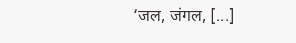‘जल, जंगल, [...]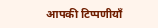आपकी टिप्पणीयाँ